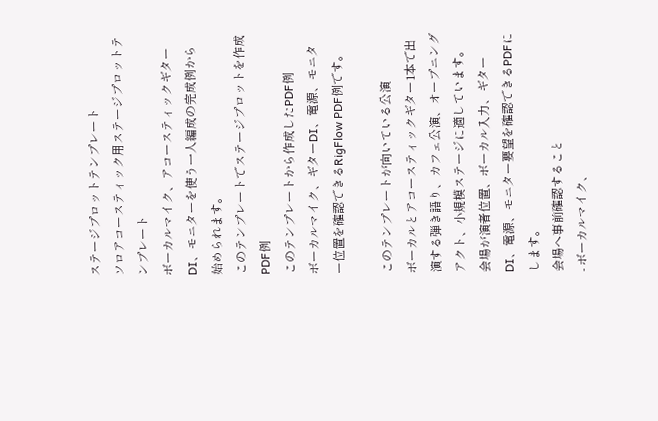ステージプロットテンプレート
ソロアコースティック用ステージプロットテンプレート
ボーカルマイク、アコースティックギターDI、モニターを使う一人編成の完成例から始められます。
このテンプレートでステージプロットを作成PDF例
このテンプレートから作成したPDF例
ボーカルマイク、ギターDI、電源、モニター位置を確認できるRigFlow PDF例です。

このテンプレートが向いている公演
ボーカルとアコースティックギター1本で出演する弾き語り、カフェ公演、オープニングアクト、小規模ステージに適しています。
会場が演者位置、ボーカル入力、ギターDI、電源、モニター要望を確認できるPDFにします。
会場へ事前確認すること
- ボーカルマイク、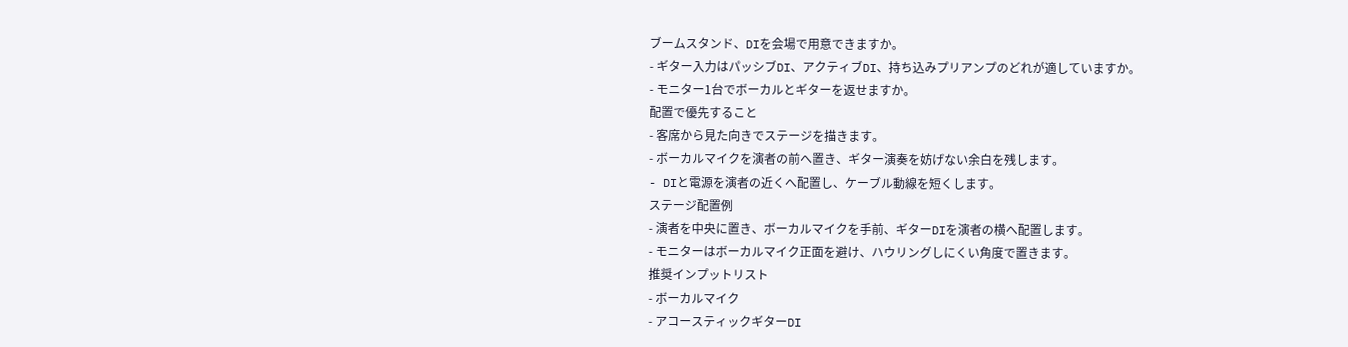ブームスタンド、DIを会場で用意できますか。
- ギター入力はパッシブDI、アクティブDI、持ち込みプリアンプのどれが適していますか。
- モニター1台でボーカルとギターを返せますか。
配置で優先すること
- 客席から見た向きでステージを描きます。
- ボーカルマイクを演者の前へ置き、ギター演奏を妨げない余白を残します。
- DIと電源を演者の近くへ配置し、ケーブル動線を短くします。
ステージ配置例
- 演者を中央に置き、ボーカルマイクを手前、ギターDIを演者の横へ配置します。
- モニターはボーカルマイク正面を避け、ハウリングしにくい角度で置きます。
推奨インプットリスト
- ボーカルマイク
- アコースティックギターDI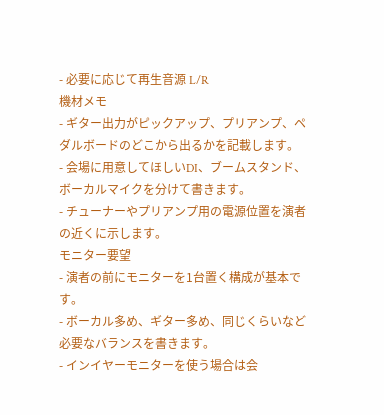- 必要に応じて再生音源 L/R
機材メモ
- ギター出力がピックアップ、プリアンプ、ペダルボードのどこから出るかを記載します。
- 会場に用意してほしいDI、ブームスタンド、ボーカルマイクを分けて書きます。
- チューナーやプリアンプ用の電源位置を演者の近くに示します。
モニター要望
- 演者の前にモニターを1台置く構成が基本です。
- ボーカル多め、ギター多め、同じくらいなど必要なバランスを書きます。
- インイヤーモニターを使う場合は会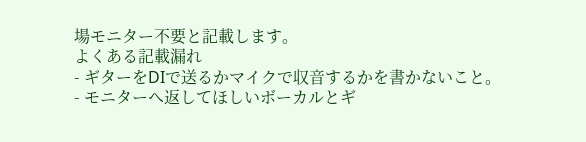場モニター不要と記載します。
よくある記載漏れ
- ギターをDIで送るかマイクで収音するかを書かないこと。
- モニターへ返してほしいボーカルとギ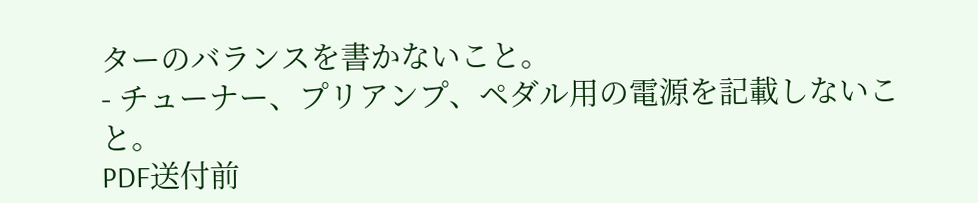ターのバランスを書かないこと。
- チューナー、プリアンプ、ペダル用の電源を記載しないこと。
PDF送付前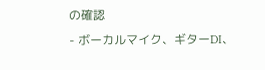の確認
- ボーカルマイク、ギターDI、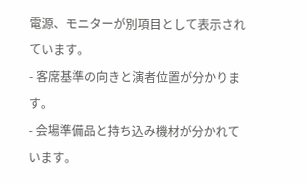電源、モニターが別項目として表示されています。
- 客席基準の向きと演者位置が分かります。
- 会場準備品と持ち込み機材が分かれています。